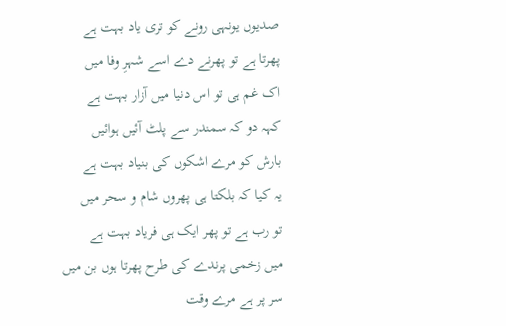صدیوں یونہی رونے کو تری یاد بہت ہے
پھرتا ہے تو پھرنے دے اسے شہرِ وفا میں
اک غم ہی تو اس دنیا میں آزار بہت ہے
کہہ دو کہ سمندر سے پلٹ آئیں ہوائیں
بارش کو مرے اشکوں کی بنیاد بہت ہے
یہ کیا کہ بلکتا ہی پھروں شام و سحر میں
تو رب ہے تو پھر ایک ہی فریاد بہت ہے
میں زخمی پرندے کی طرح پھرتا ہوں بن میں
سر پر ہے مرے وقت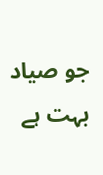جو صیاد بہت ہے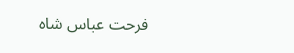فرحت عباس شاہ